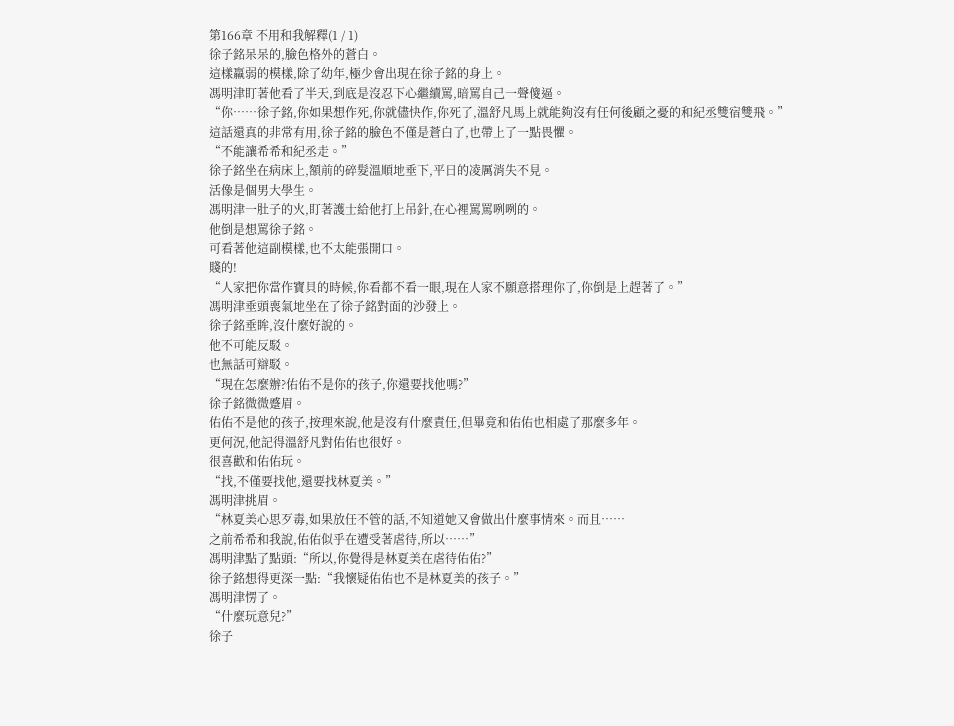第166章 不用和我解釋(1 / 1)
徐子銘呆呆的,臉色格外的蒼白。
這樣羸弱的模樣,除了幼年,極少會出現在徐子銘的身上。
馮明津盯著他看了半天,到底是沒忍下心繼續罵,暗罵自己一聲傻逼。
“你……徐子銘,你如果想作死,你就儘快作,你死了,溫舒凡馬上就能夠沒有任何後顧之憂的和紀丞雙宿雙飛。”
這話還真的非常有用,徐子銘的臉色不僅是蒼白了,也帶上了一點畏懼。
“不能讓希希和紀丞走。”
徐子銘坐在病床上,額前的碎髮溫順地垂下,平日的凌厲消失不見。
活像是個男大學生。
馮明津一肚子的火,盯著護士給他打上吊針,在心裡罵罵咧咧的。
他倒是想罵徐子銘。
可看著他這副模樣,也不太能張開口。
賤的!
“人家把你當作寶貝的時候,你看都不看一眼,現在人家不願意搭理你了,你倒是上趕著了。”
馮明津垂頭喪氣地坐在了徐子銘對面的沙發上。
徐子銘垂眸,沒什麼好說的。
他不可能反駁。
也無話可辯駁。
“現在怎麼辦?佑佑不是你的孩子,你還要找他嗎?”
徐子銘微微蹙眉。
佑佑不是他的孩子,按理來說,他是沒有什麼責任,但畢竟和佑佑也相處了那麼多年。
更何況,他記得溫舒凡對佑佑也很好。
很喜歡和佑佑玩。
“找,不僅要找他,還要找林夏美。”
馮明津挑眉。
“林夏美心思歹毒,如果放任不管的話,不知道她又會做出什麼事情來。而且……
之前希希和我說,佑佑似乎在遭受著虐待,所以……”
馮明津點了點頭:“所以,你覺得是林夏美在虐待佑佑?”
徐子銘想得更深一點:“我懷疑佑佑也不是林夏美的孩子。”
馮明津愣了。
“什麼玩意兒?”
徐子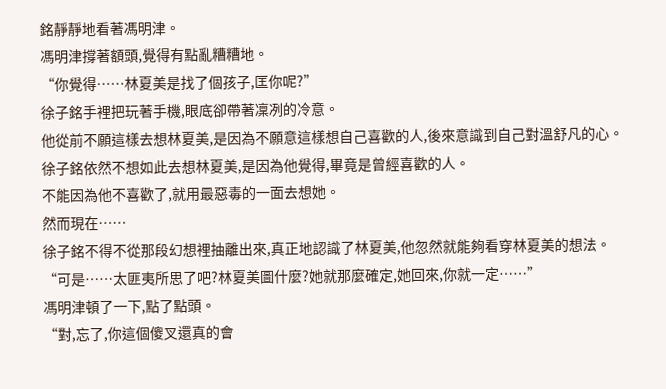銘靜靜地看著馮明津。
馮明津撐著額頭,覺得有點亂糟糟地。
“你覺得……林夏美是找了個孩子,匡你呢?”
徐子銘手裡把玩著手機,眼底卻帶著凜冽的冷意。
他從前不願這樣去想林夏美,是因為不願意這樣想自己喜歡的人,後來意識到自己對溫舒凡的心。
徐子銘依然不想如此去想林夏美,是因為他覺得,畢竟是曾經喜歡的人。
不能因為他不喜歡了,就用最惡毒的一面去想她。
然而現在……
徐子銘不得不從那段幻想裡抽離出來,真正地認識了林夏美,他忽然就能夠看穿林夏美的想法。
“可是……太匪夷所思了吧?林夏美圖什麼?她就那麼確定,她回來,你就一定……”
馮明津頓了一下,點了點頭。
“對,忘了,你這個傻叉還真的會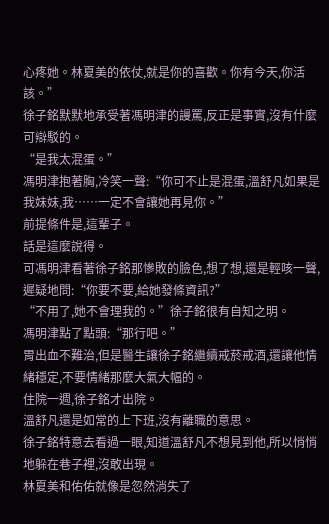心疼她。林夏美的依仗,就是你的喜歡。你有今天,你活該。”
徐子銘默默地承受著馮明津的謾罵,反正是事實,沒有什麼可辯駁的。
“是我太混蛋。”
馮明津抱著胸,冷笑一聲:“你可不止是混蛋,溫舒凡如果是我妹妹,我……一定不會讓她再見你。”
前提條件是,這輩子。
話是這麼說得。
可馮明津看著徐子銘那慘敗的臉色,想了想,還是輕咳一聲,遲疑地問:“你要不要,給她發條資訊?”
“不用了,她不會理我的。”徐子銘很有自知之明。
馮明津點了點頭:“那行吧。”
胃出血不難治,但是醫生讓徐子銘繼續戒菸戒酒,還讓他情緒穩定,不要情緒那麼大氣大幅的。
住院一週,徐子銘才出院。
溫舒凡還是如常的上下班,沒有離職的意思。
徐子銘特意去看過一眼,知道溫舒凡不想見到他,所以悄悄地躲在巷子裡,沒敢出現。
林夏美和佑佑就像是忽然消失了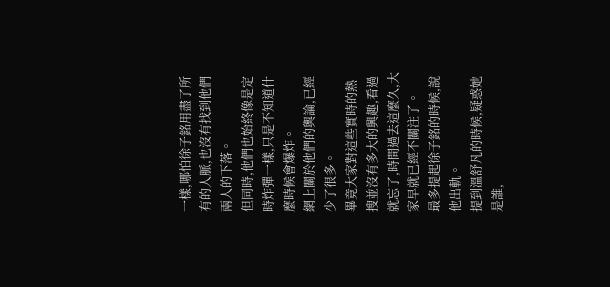一樣,哪怕徐子銘用盡了所有的人脈,也沒有找到他們兩人的下落。
但同時,他們也始終像是定時炸彈一樣,只是不知道什麼時候會爆炸。
網上關於他們的輿論,已經少了很多。
畢竟大家對這些實時的熱搜並沒有多大的興趣,看過就忘了,時間過去這麼久,大家早就已經不關注了。
最多提起徐子銘的時候,說他出軌。
提到溫舒凡的時候,疑惑她是誰,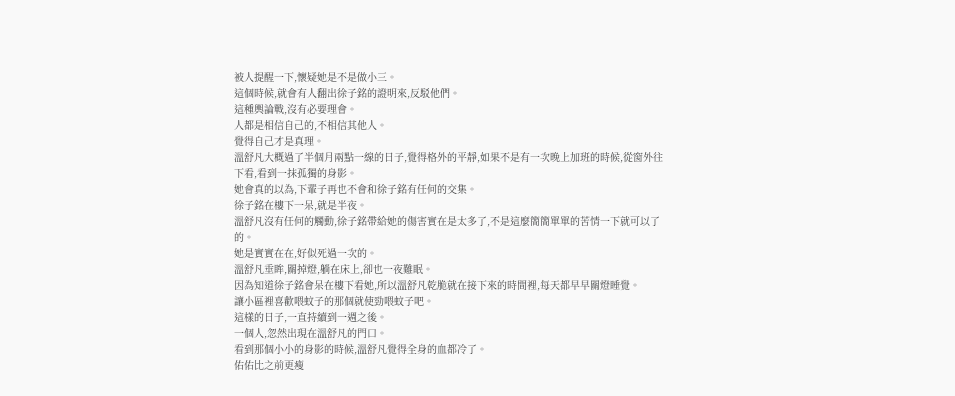被人提醒一下,懷疑她是不是做小三。
這個時候,就會有人翻出徐子銘的證明來,反駁他們。
這種輿論戰,沒有必要理會。
人都是相信自己的,不相信其他人。
覺得自己才是真理。
溫舒凡大概過了半個月兩點一線的日子,覺得格外的平靜,如果不是有一次晚上加班的時候,從窗外往下看,看到一抹孤獨的身影。
她會真的以為,下輩子再也不會和徐子銘有任何的交集。
徐子銘在樓下一呆,就是半夜。
溫舒凡沒有任何的觸動,徐子銘帶給她的傷害實在是太多了,不是這麼簡簡單單的苦情一下就可以了的。
她是實實在在,好似死過一次的。
溫舒凡垂眸,關掉燈,躺在床上,卻也一夜難眠。
因為知道徐子銘會呆在樓下看她,所以溫舒凡乾脆就在接下來的時間裡,每天都早早關燈睡覺。
讓小區裡喜歡喂蚊子的那個就使勁喂蚊子吧。
這樣的日子,一直持續到一週之後。
一個人,忽然出現在溫舒凡的門口。
看到那個小小的身影的時候,溫舒凡覺得全身的血都冷了。
佑佑比之前更瘦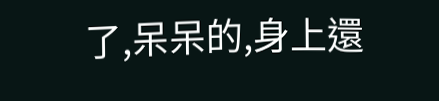了,呆呆的,身上還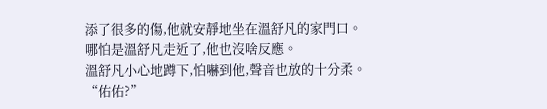添了很多的傷,他就安靜地坐在溫舒凡的家門口。
哪怕是溫舒凡走近了,他也沒啥反應。
溫舒凡小心地蹲下,怕嚇到他,聲音也放的十分柔。
“佑佑?”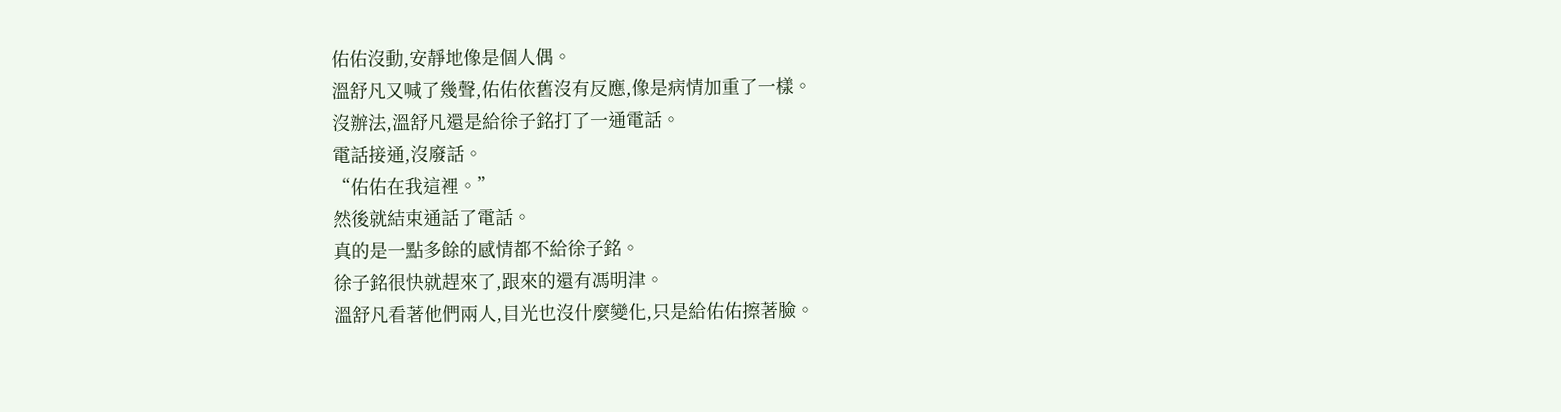佑佑沒動,安靜地像是個人偶。
溫舒凡又喊了幾聲,佑佑依舊沒有反應,像是病情加重了一樣。
沒辦法,溫舒凡還是給徐子銘打了一通電話。
電話接通,沒廢話。
“佑佑在我這裡。”
然後就結束通話了電話。
真的是一點多餘的感情都不給徐子銘。
徐子銘很快就趕來了,跟來的還有馮明津。
溫舒凡看著他們兩人,目光也沒什麼變化,只是給佑佑擦著臉。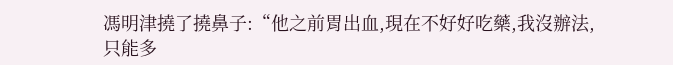馮明津撓了撓鼻子:“他之前胃出血,現在不好好吃藥,我沒辦法,只能多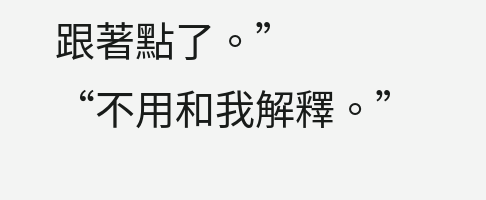跟著點了。”
“不用和我解釋。”